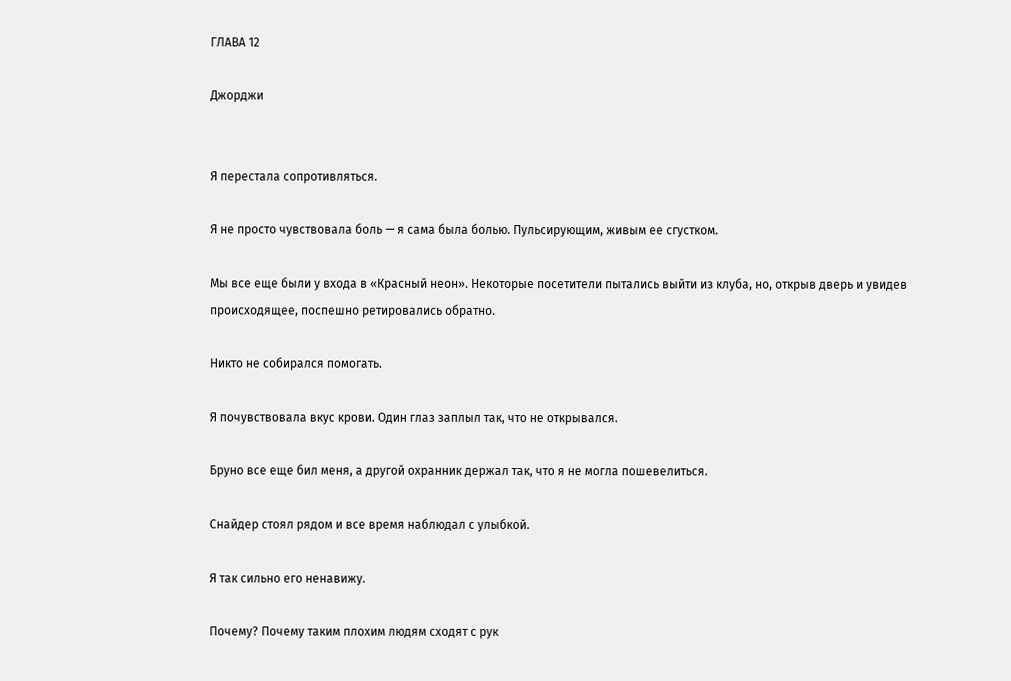ГЛАВА 12

Джорджи


Я перестала сопротивляться.

Я не просто чувствовала боль — я сама была болью. Пульсирующим, живым ее сгустком.

Мы все еще были у входа в «Красный неон». Некоторые посетители пытались выйти из клуба, но, открыв дверь и увидев происходящее, поспешно ретировались обратно.

Никто не собирался помогать.

Я почувствовала вкус крови. Один глаз заплыл так, что не открывался.

Бруно все еще бил меня, а другой охранник держал так, что я не могла пошевелиться.

Снайдер стоял рядом и все время наблюдал с улыбкой.

Я так сильно его ненавижу.

Почему? Почему таким плохим людям сходят с рук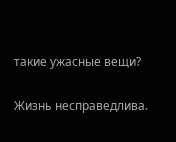такие ужасные вещи?

Жизнь несправедлива.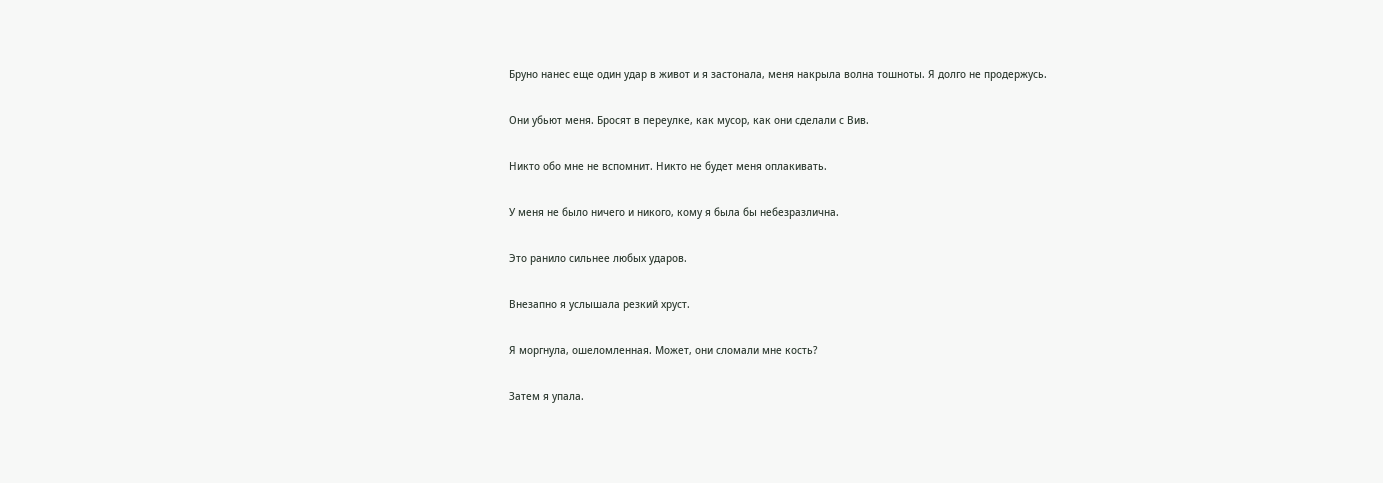Бруно нанес еще один удар в живот и я застонала, меня накрыла волна тошноты. Я долго не продержусь.

Они убьют меня. Бросят в переулке, как мусор, как они сделали с Вив.

Никто обо мне не вспомнит. Никто не будет меня оплакивать.

У меня не было ничего и никого, кому я была бы небезразлична.

Это ранило сильнее любых ударов.

Внезапно я услышала резкий хруст.

Я моргнула, ошеломленная. Может, они сломали мне кость?

Затем я упала.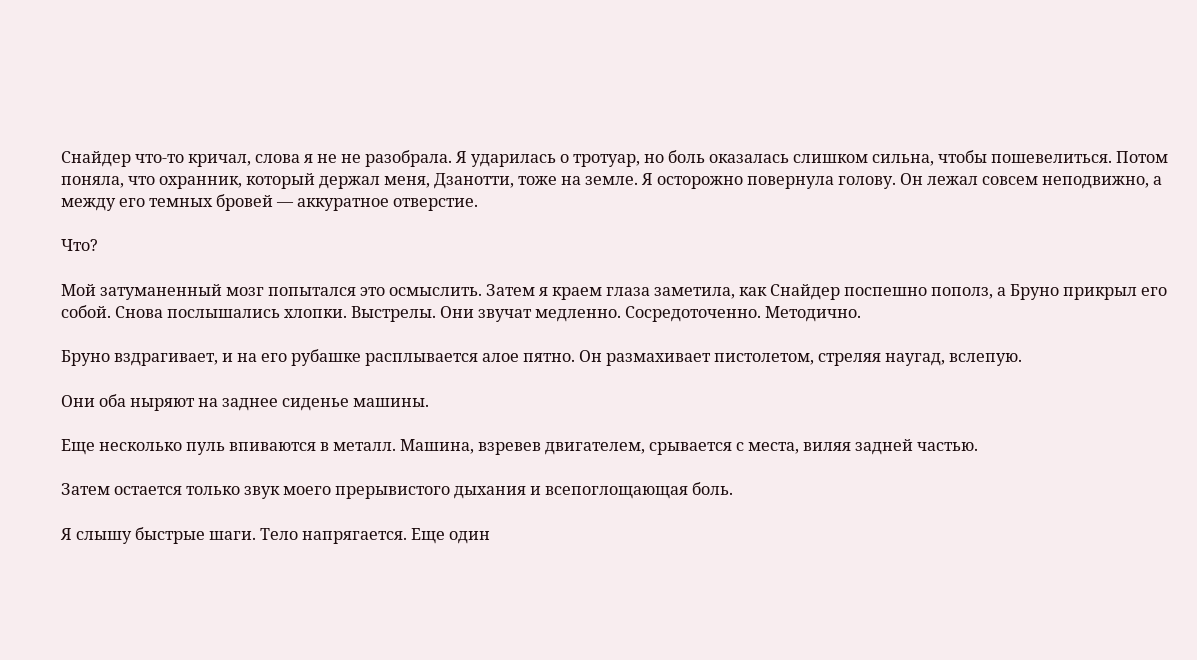Снайдер что-то кричал, слова я не не разобрала. Я ударилась о тротуар, но боль оказалась слишком сильна, чтобы пошевелиться. Потом поняла, что охранник, который держал меня, Дзанотти, тоже на земле. Я осторожно повернула голову. Он лежал совсем неподвижно, а между его темных бровей — аккуратное отверстие.

Что?

Мой затуманенный мозг попытался это осмыслить. Затем я краем глаза заметила, как Снайдер поспешно пополз, а Бруно прикрыл его собой. Снова послышались хлопки. Выстрелы. Они звучат медленно. Сосредоточенно. Методично.

Бруно вздрагивает, и на его рубашке расплывается алое пятно. Он размахивает пистолетом, стреляя наугад, вслепую.

Они оба ныряют на заднее сиденье машины.

Еще несколько пуль впиваются в металл. Машина, взревев двигателем, срывается с места, виляя задней частью.

Затем остается только звук моего прерывистого дыхания и всепоглощающая боль.

Я слышу быстрые шаги. Тело напрягается. Еще один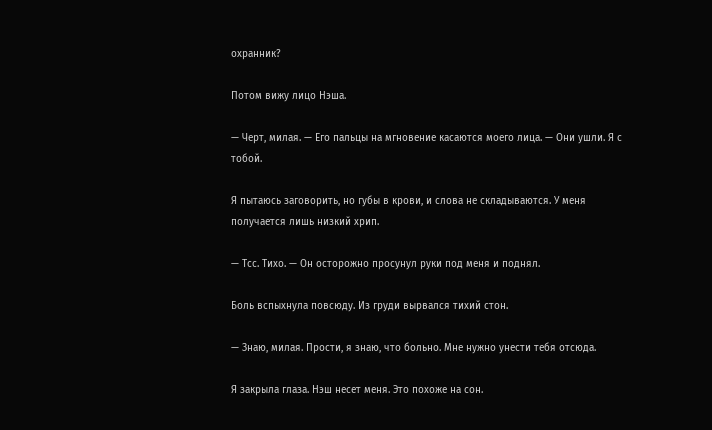охранник?

Потом вижу лицо Нэша.

— Черт, милая. — Его пальцы на мгновение касаются моего лица. — Они ушли. Я с тобой.

Я пытаюсь заговорить, но губы в крови, и слова не складываются. У меня получается лишь низкий хрип.

— Тсс. Тихо. — Он осторожно просунул руки под меня и поднял.

Боль вспыхнула повсюду. Из груди вырвался тихий стон.

— Знаю, милая. Прости, я знаю, что больно. Мне нужно унести тебя отсюда.

Я закрыла глаза. Нэш несет меня. Это похоже на сон.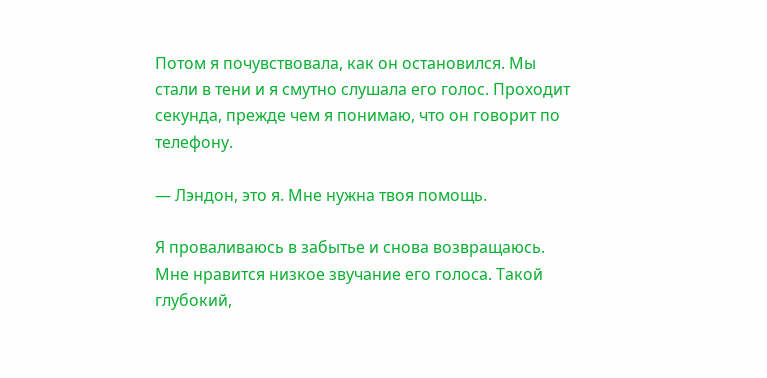Потом я почувствовала, как он остановился. Мы стали в тени и я смутно слушала его голос. Проходит секунда, прежде чем я понимаю, что он говорит по телефону.

— Лэндон, это я. Мне нужна твоя помощь.

Я проваливаюсь в забытье и снова возвращаюсь. Мне нравится низкое звучание его голоса. Такой глубокий,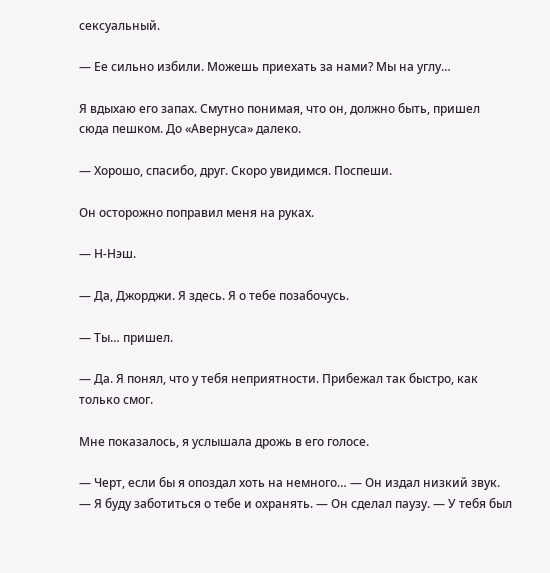сексуальный.

— Ее сильно избили. Можешь приехать за нами? Мы на углу…

Я вдыхаю его запах. Смутно понимая, что он, должно быть, пришел сюда пешком. До «Авернуса» далеко.

— Хорошо, спасибо, друг. Скоро увидимся. Поспеши.

Он осторожно поправил меня на руках.

— Н-Нэш.

— Да, Джорджи. Я здесь. Я о тебе позабочусь.

— Ты… пришел.

— Да. Я понял, что у тебя неприятности. Прибежал так быстро, как только смог.

Мне показалось, я услышала дрожь в его голосе.

— Черт, если бы я опоздал хоть на немного… — Он издал низкий звук. — Я буду заботиться о тебе и охранять. — Он сделал паузу. — У тебя был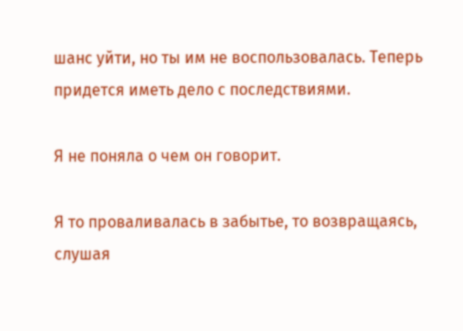шанс уйти, но ты им не воспользовалась. Теперь придется иметь дело с последствиями.

Я не поняла о чем он говорит.

Я то проваливалась в забытье, то возвращаясь, слушая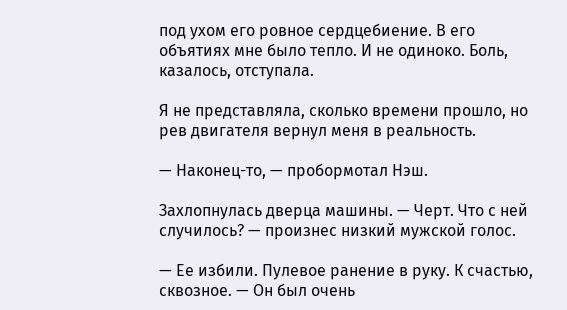под ухом его ровное сердцебиение. В его объятиях мне было тепло. И не одиноко. Боль, казалось, отступала.

Я не представляла, сколько времени прошло, но рев двигателя вернул меня в реальность.

— Наконец-то, — пробормотал Нэш.

Захлопнулась дверца машины. — Черт. Что с ней случилось? — произнес низкий мужской голос.

— Ее избили. Пулевое ранение в руку. К счастью, сквозное. — Он был очень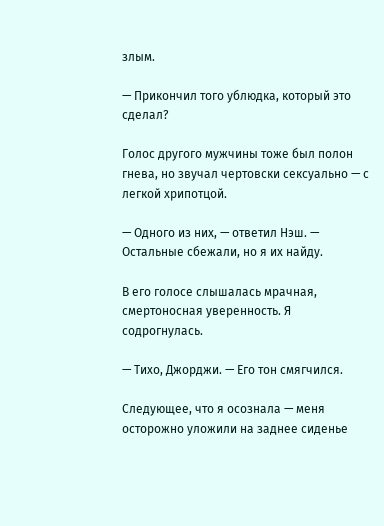злым.

— Прикончил того ублюдка, который это сделал?

Голос другого мужчины тоже был полон гнева, но звучал чертовски сексуально — с легкой хрипотцой.

— Одного из них, — ответил Нэш. — Остальные сбежали, но я их найду.

В его голосе слышалась мрачная, смертоносная уверенность. Я содрогнулась.

— Тихо, Джорджи. — Его тон смягчился.

Следующее, что я осознала — меня осторожно уложили на заднее сиденье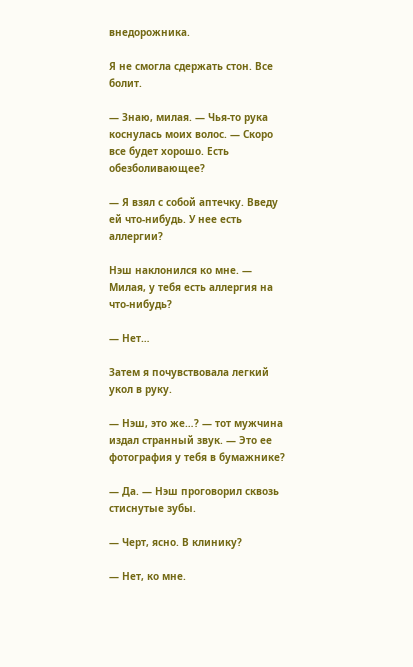внедорожника.

Я не смогла сдержать стон. Все болит.

— Знаю, милая. — Чья-то рука коснулась моих волос. — Скоро все будет хорошо. Есть обезболивающее?

— Я взял с собой аптечку. Введу ей что-нибудь. У нее есть аллергии?

Нэш наклонился ко мне. — Милая, у тебя есть аллергия на что-нибудь?

— Нет…

Затем я почувствовала легкий укол в руку.

— Нэш, это же…? — тот мужчина издал странный звук. — Это ее фотография у тебя в бумажнике?

— Да. — Нэш проговорил сквозь стиснутые зубы.

— Черт, ясно. В клинику?

— Нет, ко мне.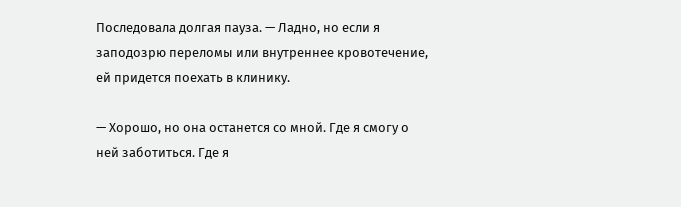Последовала долгая пауза. — Ладно, но если я заподозрю переломы или внутреннее кровотечение, ей придется поехать в клинику.

— Хорошо, но она останется со мной. Где я смогу о ней заботиться. Где я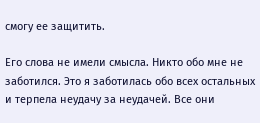смогу ее защитить.

Его слова не имели смысла. Никто обо мне не заботился. Это я заботилась обо всех остальных и терпела неудачу за неудачей. Все они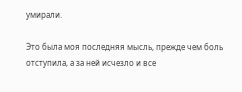умирали.

Это была моя последняя мысль, прежде чем боль отступила, а за ней исчезло и все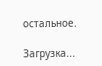остальное.

Загрузка...